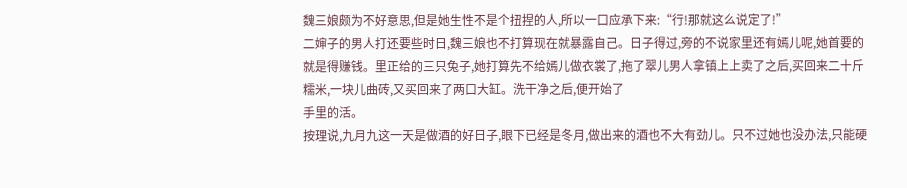魏三娘颇为不好意思,但是她生性不是个扭捏的人,所以一口应承下来:“行!那就这么说定了!”
二婶子的男人打还要些时日,魏三娘也不打算现在就暴露自己。日子得过,旁的不说家里还有嫣儿呢,她首要的就是得赚钱。里正给的三只兔子,她打算先不给嫣儿做衣裳了,拖了翠儿男人拿镇上上卖了之后,买回来二十斤糯米,一块儿曲砖,又买回来了两口大缸。洗干净之后,便开始了
手里的活。
按理说,九月九这一天是做酒的好日子,眼下已经是冬月,做出来的酒也不大有劲儿。只不过她也没办法,只能硬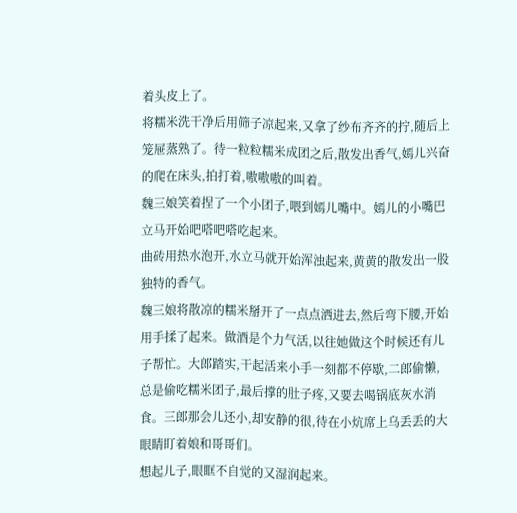着头皮上了。
将糯米洗干净后用筛子凉起来,又拿了纱布齐齐的拧,随后上笼屉蒸熟了。待一粒粒糯米成团之后,散发出香气,嫣儿兴奋的爬在床头,拍打着,嗷嗷嗷的叫着。
魏三娘笑着捏了一个小团子,喂到嫣儿嘴中。嫣儿的小嘴巴立马开始吧嗒吧嗒吃起来。
曲砖用热水泡开,水立马就开始浑浊起来,黄黄的散发出一股独特的香气。
魏三娘将散凉的糯米掰开了一点点洒进去,然后弯下腰,开始用手揉了起来。做酒是个力气活,以往她做这个时候还有儿子帮忙。大郎踏实,干起活来小手一刻都不停歇,二郎偷懒,总是偷吃糯米团子,最后撑的肚子疼,又要去喝锅底灰水消
食。三郎那会儿还小,却安静的很,待在小炕席上乌丢丢的大眼睛盯着娘和哥哥们。
想起儿子,眼眶不自觉的又湿润起来。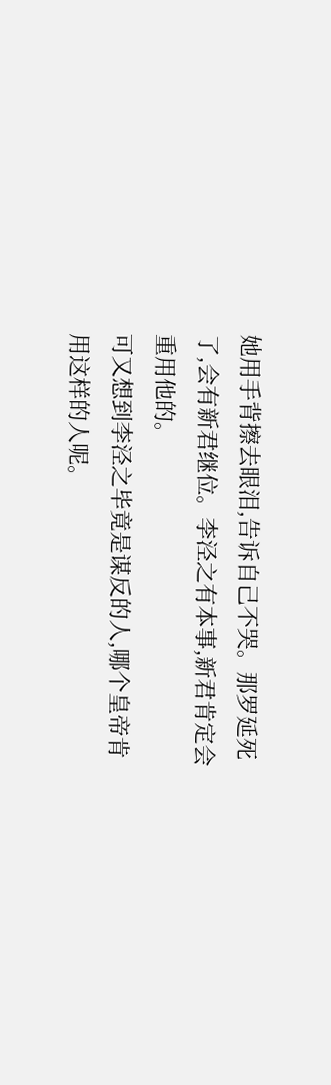她用手背擦去眼泪,告诉自己不哭。那罗延死了,会有新君继位。李泾之有本事,新君肯定会重用他的。
可又想到李泾之毕竟是谋反的人,哪个皇帝肯用这样的人呢。